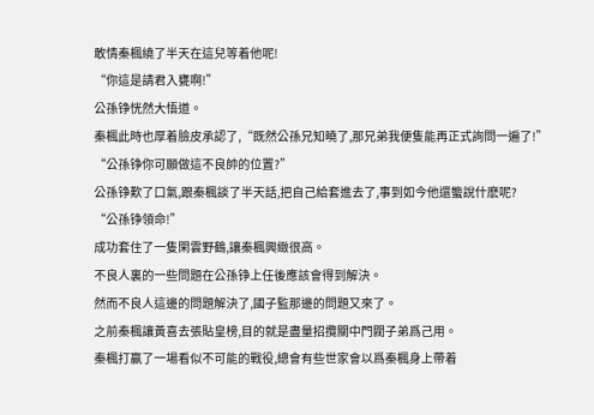敢情秦楓繞了半天在這兒等着他呢!
“你這是請君入甕啊!”
公孫铮恍然大悟道。
秦楓此時也厚着臉皮承認了,“既然公孫兄知曉了,那兄弟我便隻能再正式詢問一遍了!”
“公孫铮你可願做這不良帥的位置?”
公孫铮歎了口氣,跟秦楓談了半天話,把自己給套進去了,事到如今他還螚說什麽呢?
“公孫铮領命!”
成功套住了一隻閑雲野鶴,讓秦楓興緻很高。
不良人裏的一些問題在公孫铮上任後應該會得到解決。
然而不良人這邊的問題解決了,國子監那邊的問題又來了。
之前秦楓讓黃喜去張貼皇榜,目的就是盡量招攬關中門閥子弟爲己用。
秦楓打赢了一場看似不可能的戰役,總會有些世家會以爲秦楓身上帶着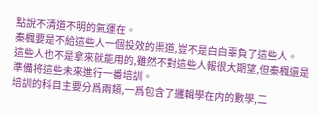點說不清道不明的氣運在。
秦楓要是不給這些人一個投效的渠道,豈不是白白辜負了這些人。
這些人也不是拿來就能用的,雖然不對這些人報很大期望,但秦楓還是準備将這些未來進行一番培訓。
培訓的科目主要分爲兩類,一爲包含了邏輯學在内的數學,二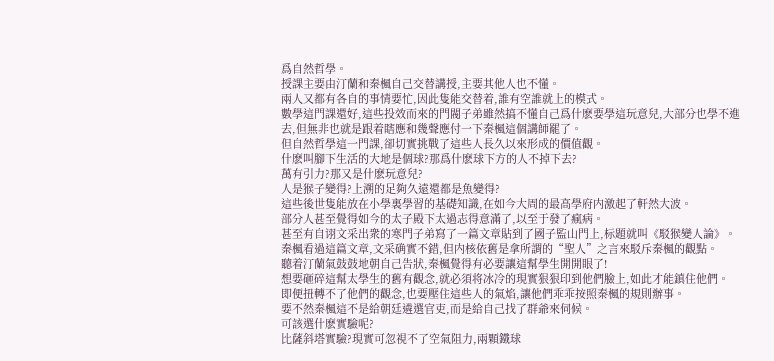爲自然哲學。
授課主要由汀蘭和秦楓自己交替講授,主要其他人也不懂。
兩人又都有各自的事情要忙,因此隻能交替着,誰有空誰就上的模式。
數學這門課還好,這些投效而來的門閥子弟雖然搞不懂自己爲什麽要學這玩意兒,大部分也學不進去,但無非也就是跟着瞎應和幾聲應付一下秦楓這個講師罷了。
但自然哲學這一門課,卻切實挑戰了這些人長久以來形成的價值觀。
什麽叫腳下生活的大地是個球?那爲什麽球下方的人不掉下去?
萬有引力?那又是什麽玩意兒?
人是猴子變得?上溯的足夠久遠還都是魚變得?
這些後世隻能放在小學裏學習的基礎知識,在如今大周的最高學府内激起了軒然大波。
部分人甚至覺得如今的太子殿下太過志得意滿了,以至于發了瘋病。
甚至有自诩文采出衆的寒門子弟寫了一篇文章貼到了國子監山門上,标題就叫《駁猴變人論》。
秦楓看過這篇文章,文采确實不錯,但内核依舊是拿所謂的“聖人”之言來駁斥秦楓的觀點。
聽着汀蘭氣鼓鼓地朝自己告狀,秦楓覺得有必要讓這幫學生開開眼了!
想要砸碎這幫太學生的舊有觀念,就必須将冰冷的現實狠狠印到他們臉上,如此才能鎮住他們。
即便扭轉不了他們的觀念,也要壓住這些人的氣焰,讓他們乖乖按照秦楓的規則辦事。
要不然秦楓這不是給朝廷遴選官吏,而是給自己找了群爺來伺候。
可該選什麽實驗呢?
比薩斜塔實驗?現實可忽視不了空氣阻力,兩顆鐵球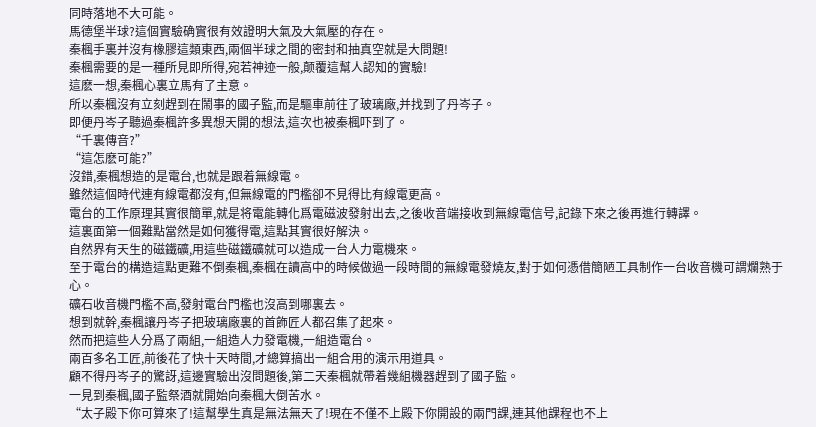同時落地不大可能。
馬德堡半球?這個實驗确實很有效證明大氣及大氣壓的存在。
秦楓手裏并沒有橡膠這類東西,兩個半球之間的密封和抽真空就是大問題!
秦楓需要的是一種所見即所得,宛若神迹一般,颠覆這幫人認知的實驗!
這麽一想,秦楓心裏立馬有了主意。
所以秦楓沒有立刻趕到在鬧事的國子監,而是驅車前往了玻璃廠,并找到了丹岑子。
即便丹岑子聽過秦楓許多異想天開的想法,這次也被秦楓吓到了。
“千裏傳音?”
“這怎麽可能?”
沒錯,秦楓想造的是電台,也就是跟着無線電。
雖然這個時代連有線電都沒有,但無線電的門檻卻不見得比有線電更高。
電台的工作原理其實很簡單,就是将電能轉化爲電磁波發射出去,之後收音端接收到無線電信号,記錄下來之後再進行轉譯。
這裏面第一個難點當然是如何獲得電,這點其實很好解決。
自然界有天生的磁鐵礦,用這些磁鐵礦就可以造成一台人力電機來。
至于電台的構造這點更難不倒秦楓,秦楓在讀高中的時候做過一段時間的無線電發燒友,對于如何憑借簡陋工具制作一台收音機可謂爛熟于心。
礦石收音機門檻不高,發射電台門檻也沒高到哪裏去。
想到就幹,秦楓讓丹岑子把玻璃廠裏的首飾匠人都召集了起來。
然而把這些人分爲了兩組,一組造人力發電機,一組造電台。
兩百多名工匠,前後花了快十天時間,才總算搞出一組合用的演示用道具。
顧不得丹岑子的驚訝,這邊實驗出沒問題後,第二天秦楓就帶着幾組機器趕到了國子監。
一見到秦楓,國子監祭酒就開始向秦楓大倒苦水。
“太子殿下你可算來了!這幫學生真是無法無天了!現在不僅不上殿下你開設的兩門課,連其他課程也不上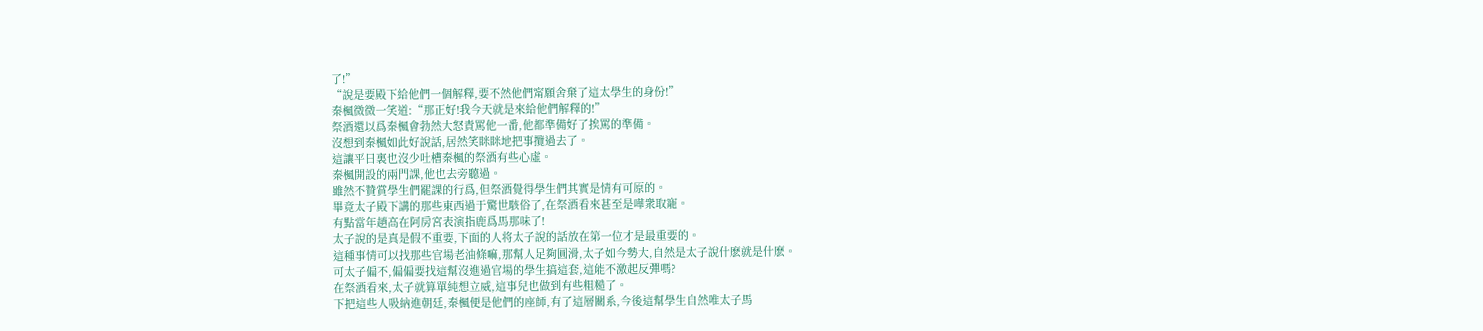了!”
“說是要殿下給他們一個解釋,要不然他們甯願舍棄了這太學生的身份!”
秦楓微微一笑道:“那正好!我今天就是來給他們解釋的!”
祭酒還以爲秦楓會勃然大怒責罵他一番,他都準備好了挨罵的準備。
沒想到秦楓如此好說話,居然笑眯眯地把事攬過去了。
這讓平日裏也沒少吐槽秦楓的祭酒有些心虛。
秦楓開設的兩門課,他也去旁聽過。
雖然不贊賞學生們罷課的行爲,但祭酒覺得學生們其實是情有可原的。
畢竟太子殿下講的那些東西過于驚世駭俗了,在祭酒看來甚至是嘩衆取寵。
有點當年趙高在阿房宮表演指鹿爲馬那味了!
太子說的是真是假不重要,下面的人将太子說的話放在第一位才是最重要的。
這種事情可以找那些官場老油條嘛,那幫人足夠圓滑,太子如今勢大,自然是太子說什麽就是什麽。
可太子偏不,偏偏要找這幫沒進過官場的學生搞這套,這能不激起反彈嗎?
在祭酒看來,太子就算單純想立威,這事兒也做到有些粗糙了。
下把這些人吸納進朝廷,秦楓便是他們的座師,有了這層關系,今後這幫學生自然唯太子馬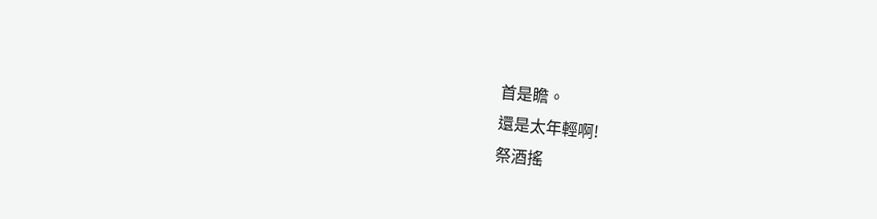首是瞻。
還是太年輕啊!
祭酒搖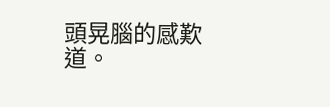頭晃腦的感歎道。